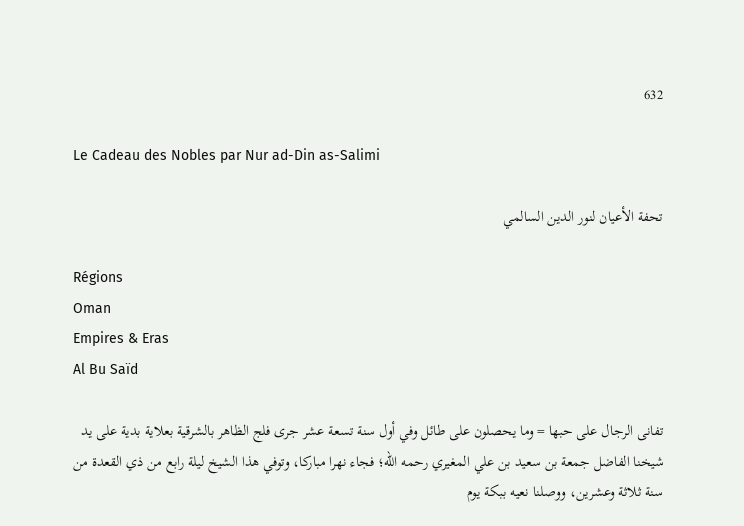632

Le Cadeau des Nobles par Nur ad-Din as-Salimi

تحفة الأعيان لنور الدين السالمي

Régions
Oman
Empires & Eras
Al Bu Saïd

تفانى الرجال على حبها = وما يحصلون على طائل وفي أول سنة تسعة عشر جرى فلج الظاهر بالشرقية بعلاية بدية على يد شيخنا الفاضل جمعة بن سعيد بن علي المغيري رحمه الله؛ فجاء نهرا مباركا، وتوفي هذا الشيخ ليلة رابع من ذي القعدة من سنة ثلاثة وعشرين، ووصلنا نعيه ببكة يوم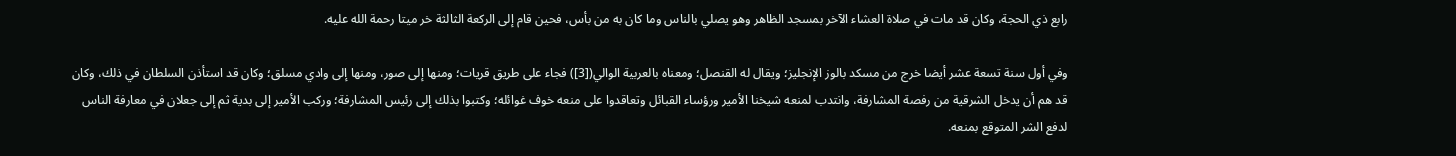رابع ذي الحجة، وكان قد مات في صلاة العشاء الآخر بمسجد الظاهر وهو يصلي بالناس وما كان به من بأس، فحين قام إلى الركعة الثالثة خر ميتا رحمة الله عليه.

وفي أول سنة تسعة عشر أيضا خرج من مسكد بالوز الإنجليز؛ ويقال له القنصل؛ ومعناه بالعربية الوالي([3]) فجاء على طريق قريات؛ ومنها إلى صور، ومنها إلى وادي مسلق؛ وكان قد استأذن السلطان في ذلك، وكان قد هم أن يدخل الشرقية من رفصة المشارفة، وانتدب لمنعه شيخنا الأمير ورؤساء القبائل وتعاقدوا على منعه خوف غوائله؛ وكتبوا بذلك إلى رئيس المشارفة؛ وركب الأمير إلى بدية ثم إلى جعلان في معارفة الناس لدفع الشر المتوقع بمنعه.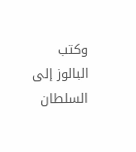وكتب البالوز إلى السلطان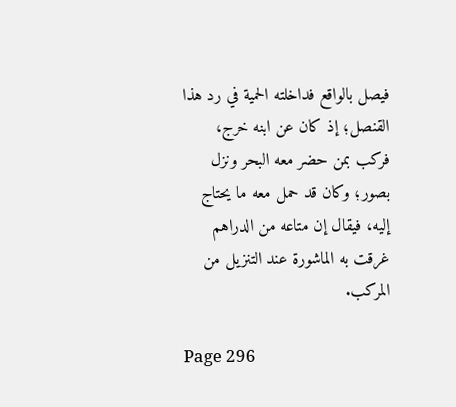فيصل بالواقع فداخلته الحمية في رد هذا القنصل؛ إذ كان عن ابنه خرج، فركب بمن حضر معه البحر ونزل بصور؛ وكان قد حمل معه ما يحتاج إليه، فيقال إن متاعه من الدراهم غرقت به الماشورة عند التنزيل من المركب.

Page 296